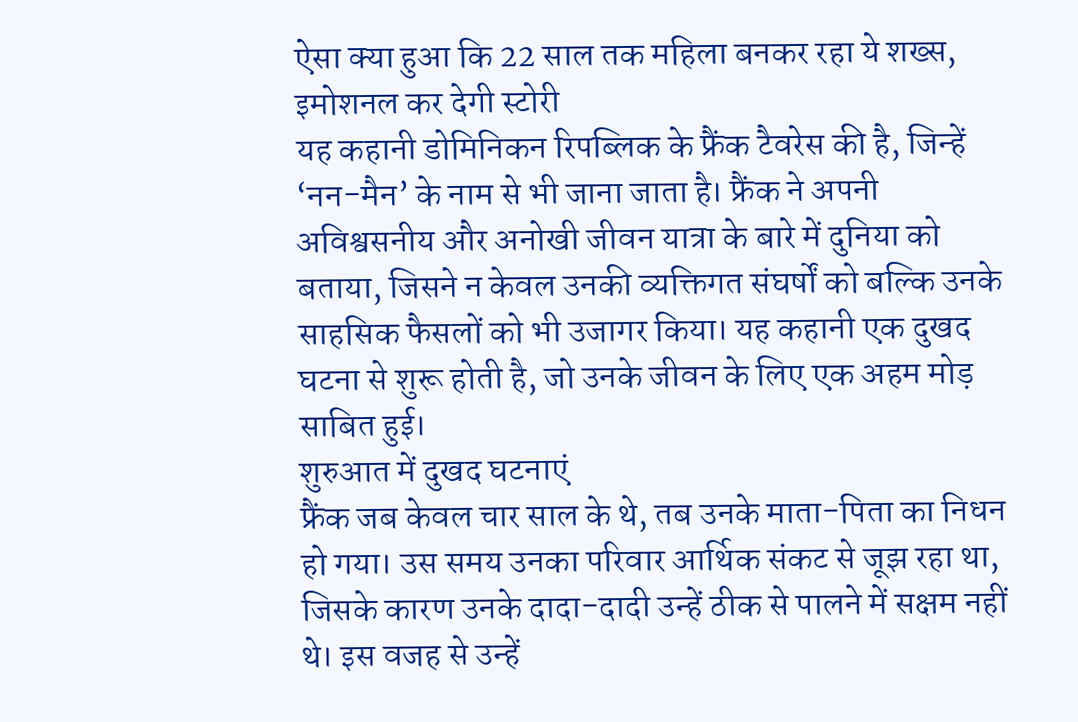ऐसा क्या हुआ कि 22 साल तक महिला बनकर रहा ये शख्स, इमोशनल कर देगी स्टोरी
यह कहानी डोमिनिकन रिपब्लिक के फ्रैंक टैवरेस की है, जिन्हें ‘नन-मैन’ के नाम से भी जाना जाता है। फ्रैंक ने अपनी अविश्वसनीय और अनोखी जीवन यात्रा के बारे में दुनिया को बताया, जिसने न केवल उनकी व्यक्तिगत संघर्षों को बल्कि उनके साहसिक फैसलों को भी उजागर किया। यह कहानी एक दुखद घटना से शुरू होती है, जो उनके जीवन के लिए एक अहम मोड़ साबित हुई।
शुरुआत में दुखद घटनाएं
फ्रैंक जब केवल चार साल के थे, तब उनके माता-पिता का निधन हो गया। उस समय उनका परिवार आर्थिक संकट से जूझ रहा था, जिसके कारण उनके दादा-दादी उन्हें ठीक से पालने में सक्षम नहीं थे। इस वजह से उन्हें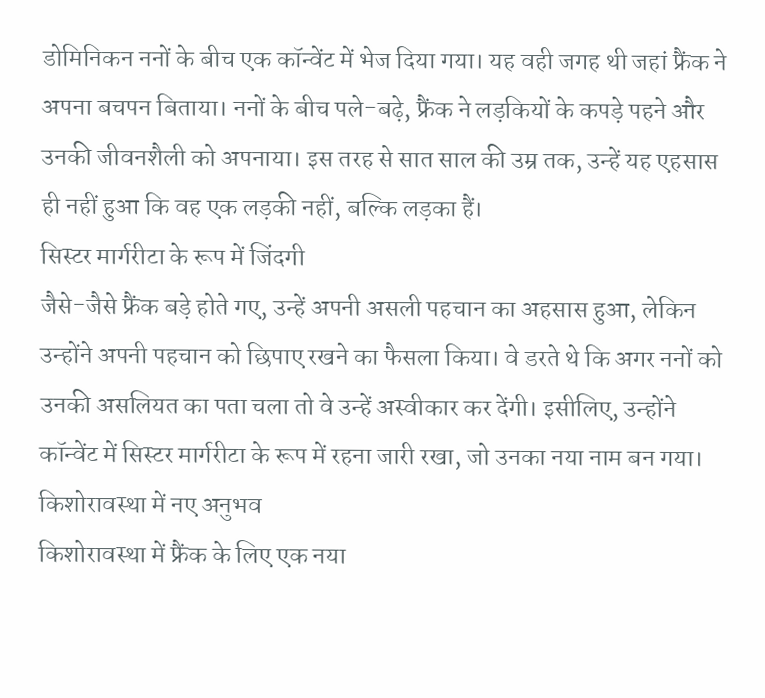डोमिनिकन ननों के बीच एक कॉन्वेंट में भेज दिया गया। यह वही जगह थी जहां फ्रैंक ने अपना बचपन बिताया। ननों के बीच पले-बढ़े, फ्रैंक ने लड़कियों के कपड़े पहने और उनकी जीवनशैली को अपनाया। इस तरह से सात साल की उम्र तक, उन्हें यह एहसास ही नहीं हुआ कि वह एक लड़की नहीं, बल्कि लड़का हैं।
सिस्टर मार्गरीटा के रूप में जिंदगी
जैसे-जैसे फ्रैंक बड़े होते गए, उन्हें अपनी असली पहचान का अहसास हुआ, लेकिन उन्होंने अपनी पहचान को छिपाए रखने का फैसला किया। वे डरते थे कि अगर ननों को उनकी असलियत का पता चला तो वे उन्हें अस्वीकार कर देंगी। इसीलिए, उन्होंने कॉन्वेंट में सिस्टर मार्गरीटा के रूप में रहना जारी रखा, जो उनका नया नाम बन गया।
किशोरावस्था में नए अनुभव
किशोरावस्था में फ्रैंक के लिए एक नया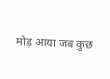मोड़ आया जब कुछ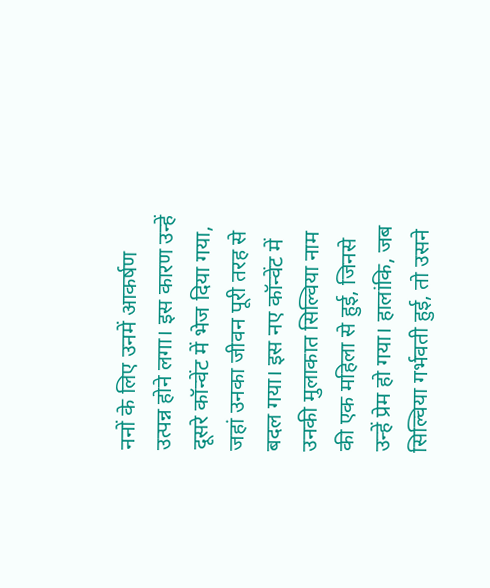ननों के लिए उनमें आकर्षण उत्पन्न होने लगा। इस कारण उन्हें दूसरे कॉन्वेंट में भेज दिया गया, जहां उनका जीवन पूरी तरह से बदल गया। इस नए कॉन्वेंट में उनकी मुलाकात सिल्विया नाम की एक महिला से हुई, जिनसे उन्हें प्रेम हो गया। हालांकि, जब सिल्विया गर्भवती हुई, तो उसने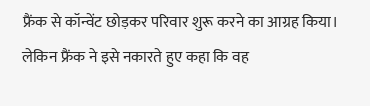फ्रैंक से कॉन्वेंट छोड़कर परिवार शुरू करने का आग्रह किया। लेकिन फ्रैंक ने इसे नकारते हुए कहा कि वह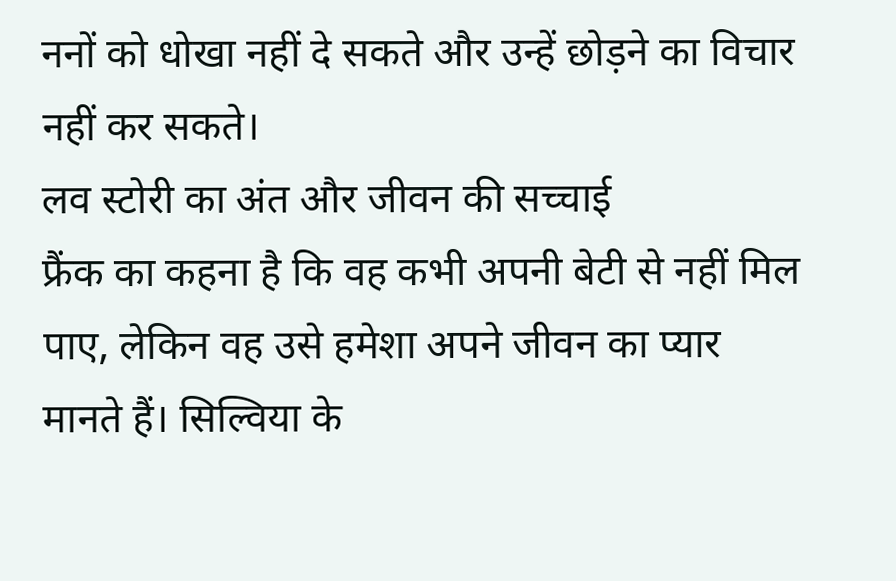ननों को धोखा नहीं दे सकते और उन्हें छोड़ने का विचार नहीं कर सकते।
लव स्टोरी का अंत और जीवन की सच्चाई
फ्रैंक का कहना है कि वह कभी अपनी बेटी से नहीं मिल पाए, लेकिन वह उसे हमेशा अपने जीवन का प्यार मानते हैं। सिल्विया के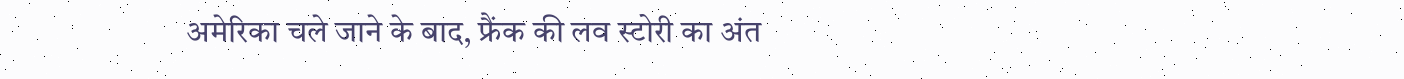अमेरिका चले जाने के बाद, फ्रैंक की लव स्टोरी का अंत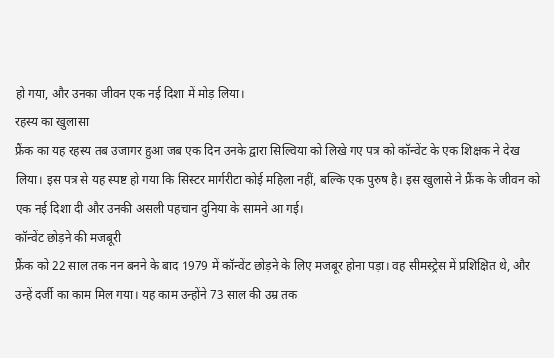हो गया, और उनका जीवन एक नई दिशा में मोड़ लिया।
रहस्य का खुलासा
फ्रैंक का यह रहस्य तब उजागर हुआ जब एक दिन उनके द्वारा सिल्विया को लिखे गए पत्र को कॉन्वेंट के एक शिक्षक ने देख लिया। इस पत्र से यह स्पष्ट हो गया कि सिस्टर मार्गरीटा कोई महिला नहीं, बल्कि एक पुरुष है। इस खुलासे ने फ्रैंक के जीवन को एक नई दिशा दी और उनकी असली पहचान दुनिया के सामने आ गई।
कॉन्वेंट छोड़ने की मजबूरी
फ्रैंक को 22 साल तक नन बनने के बाद 1979 में कॉन्वेंट छोड़ने के लिए मजबूर होना पड़ा। वह सीमस्ट्रेस में प्रशिक्षित थे, और उन्हें दर्जी का काम मिल गया। यह काम उन्होंने 73 साल की उम्र तक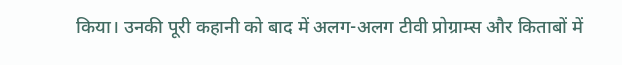किया। उनकी पूरी कहानी को बाद में अलग-अलग टीवी प्रोग्राम्स और किताबों में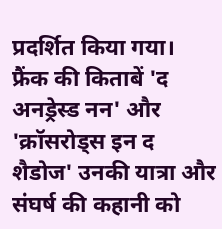प्रदर्शित किया गया। फ्रैंक की किताबें 'द अनड्रेस्ड नन' और 'क्रॉसरोड्स इन द शैडोज' उनकी यात्रा और संघर्ष की कहानी को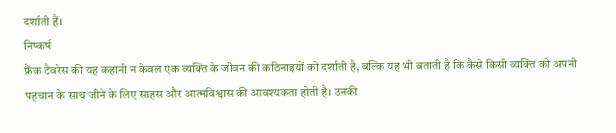दर्शाती हैं।
निष्कर्ष
फ्रैंक टैवरेस की यह कहानी न केवल एक व्यक्ति के जीवन की कठिनाइयों को दर्शाती है, बल्कि यह भी बताती है कि कैसे किसी व्यक्ति को अपनी पहचान के साथ जीने के लिए साहस और आत्मविश्वास की आवश्यकता होती है। उनकी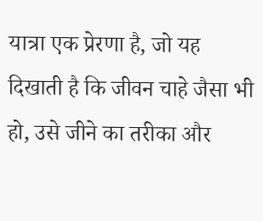यात्रा एक प्रेरणा है, जो यह दिखाती है कि जीवन चाहे जैसा भी हो, उसे जीने का तरीका और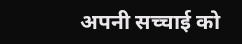अपनी सच्चाई को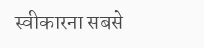स्वीकारना सबसे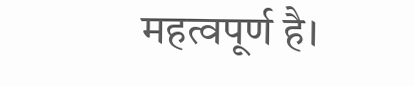महत्वपूर्ण है।